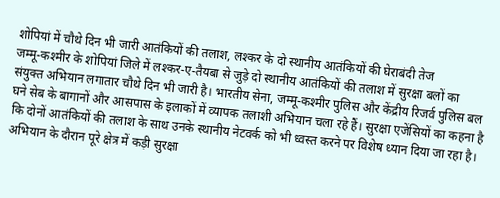शोपियां में चौथे दिन भी जारी आतंकियों की तलाश, लश्कर के दो स्थानीय आतंकियों की घेराबंदी तेज
जम्मू-कश्मीर के शोपियां जिले में लश्कर-ए-तैयबा से जुड़े दो स्थानीय आतंकियों की तलाश में सुरक्षा बलों का संयुक्त अभियान लगातार चौथे दिन भी जारी है। भारतीय सेना, जम्मू-कश्मीर पुलिस और केंद्रीय रिजर्व पुलिस बल घने सेब के बागानों और आसपास के इलाकों में व्यापक तलाशी अभियान चला रहे हैं। सुरक्षा एजेंसियों का कहना है कि दोनों आतंकियों की तलाश के साथ उनके स्थानीय नेटवर्क को भी ध्वस्त करने पर विशेष ध्यान दिया जा रहा है। अभियान के दौरान पूरे क्षेत्र में कड़ी सुरक्षा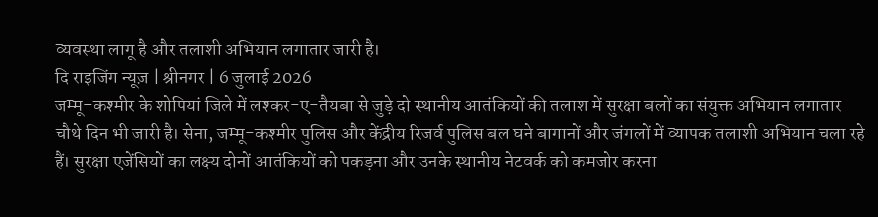व्यवस्था लागू है और तलाशी अभियान लगातार जारी है।
दि राइजिंग न्यूज़ | श्रीनगर | 6 जुलाई 2026
जम्मू-कश्मीर के शोपियां जिले में लश्कर-ए-तैयबा से जुड़े दो स्थानीय आतंकियों की तलाश में सुरक्षा बलों का संयुक्त अभियान लगातार चौथे दिन भी जारी है। सेना, जम्मू-कश्मीर पुलिस और केंद्रीय रिजर्व पुलिस बल घने बागानों और जंगलों में व्यापक तलाशी अभियान चला रहे हैं। सुरक्षा एजेंसियों का लक्ष्य दोनों आतंकियों को पकड़ना और उनके स्थानीय नेटवर्क को कमजोर करना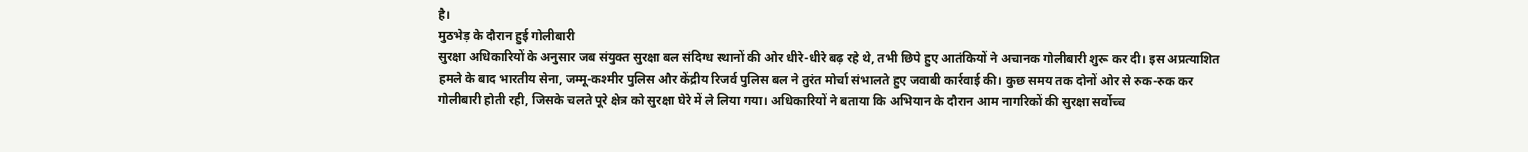है।
मुठभेड़ के दौरान हुई गोलीबारी
सुरक्षा अधिकारियों के अनुसार जब संयुक्त सुरक्षा बल संदिग्ध स्थानों की ओर धीरे-धीरे बढ़ रहे थे, तभी छिपे हुए आतंकियों ने अचानक गोलीबारी शुरू कर दी। इस अप्रत्याशित हमले के बाद भारतीय सेना, जम्मू-कश्मीर पुलिस और केंद्रीय रिजर्व पुलिस बल ने तुरंत मोर्चा संभालते हुए जवाबी कार्रवाई की। कुछ समय तक दोनों ओर से रुक-रुक कर गोलीबारी होती रही, जिसके चलते पूरे क्षेत्र को सुरक्षा घेरे में ले लिया गया। अधिकारियों ने बताया कि अभियान के दौरान आम नागरिकों की सुरक्षा सर्वोच्च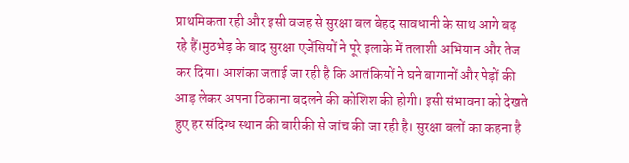प्राथमिकता रही और इसी वजह से सुरक्षा बल बेहद सावधानी के साथ आगे बढ़ रहे हैं।मुठभेड़ के बाद सुरक्षा एजेंसियों ने पूरे इलाके में तलाशी अभियान और तेज कर दिया। आशंका जताई जा रही है कि आतंकियों ने घने बागानों और पेड़ों की आड़ लेकर अपना ठिकाना बदलने की कोशिश की होगी। इसी संभावना को देखते हुए हर संदिग्ध स्थान की बारीकी से जांच की जा रही है। सुरक्षा बलों का कहना है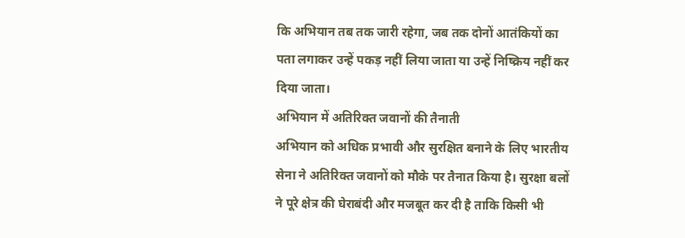कि अभियान तब तक जारी रहेगा, जब तक दोनों आतंकियों का पता लगाकर उन्हें पकड़ नहीं लिया जाता या उन्हें निष्क्रिय नहीं कर दिया जाता।
अभियान में अतिरिक्त जवानों की तैनाती
अभियान को अधिक प्रभावी और सुरक्षित बनाने के लिए भारतीय सेना ने अतिरिक्त जवानों को मौके पर तैनात किया है। सुरक्षा बलों ने पूरे क्षेत्र की घेराबंदी और मजबूत कर दी है ताकि किसी भी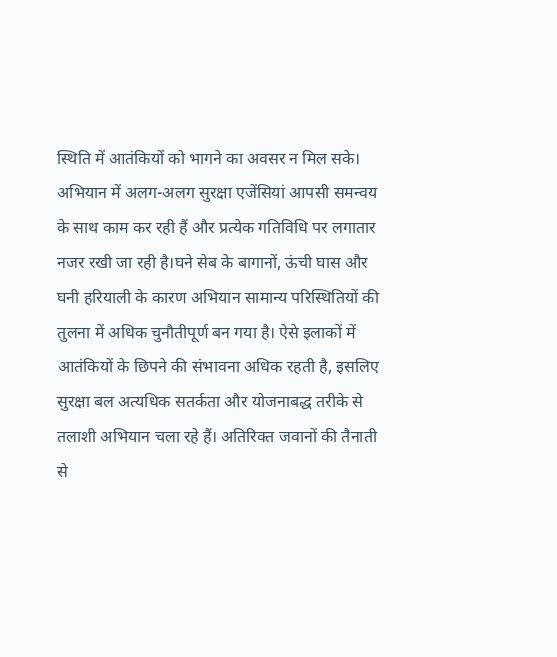स्थिति में आतंकियों को भागने का अवसर न मिल सके। अभियान में अलग-अलग सुरक्षा एजेंसियां आपसी समन्वय के साथ काम कर रही हैं और प्रत्येक गतिविधि पर लगातार नजर रखी जा रही है।घने सेब के बागानों, ऊंची घास और घनी हरियाली के कारण अभियान सामान्य परिस्थितियों की तुलना में अधिक चुनौतीपूर्ण बन गया है। ऐसे इलाकों में आतंकियों के छिपने की संभावना अधिक रहती है, इसलिए सुरक्षा बल अत्यधिक सतर्कता और योजनाबद्ध तरीके से तलाशी अभियान चला रहे हैं। अतिरिक्त जवानों की तैनाती से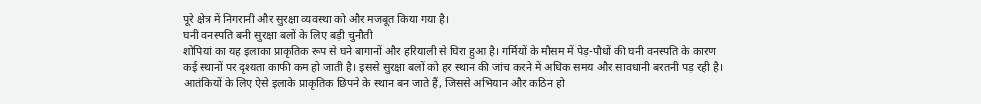पूरे क्षेत्र में निगरानी और सुरक्षा व्यवस्था को और मजबूत किया गया है।
घनी वनस्पति बनी सुरक्षा बलों के लिए बड़ी चुनौती
शोपियां का यह इलाका प्राकृतिक रूप से घने बागानों और हरियाली से घिरा हुआ है। गर्मियों के मौसम में पेड़-पौधों की घनी वनस्पति के कारण कई स्थानों पर दृश्यता काफी कम हो जाती है। इससे सुरक्षा बलों को हर स्थान की जांच करने में अधिक समय और सावधानी बरतनी पड़ रही है। आतंकियों के लिए ऐसे इलाके प्राकृतिक छिपने के स्थान बन जाते हैं, जिससे अभियान और कठिन हो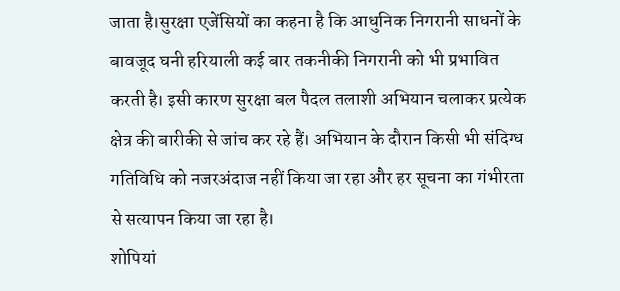जाता है।सुरक्षा एजेंसियों का कहना है कि आधुनिक निगरानी साधनों के बावजूद घनी हरियाली कई बार तकनीकी निगरानी को भी प्रभावित करती है। इसी कारण सुरक्षा बल पैदल तलाशी अभियान चलाकर प्रत्येक क्षेत्र की बारीकी से जांच कर रहे हैं। अभियान के दौरान किसी भी संदिग्ध गतिविधि को नजरअंदाज नहीं किया जा रहा और हर सूचना का गंभीरता से सत्यापन किया जा रहा है।
शोपियां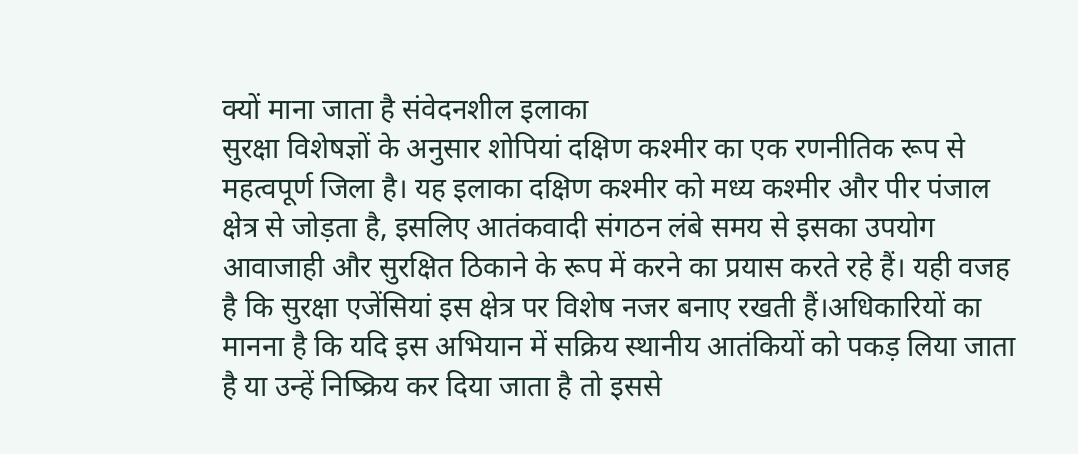क्यों माना जाता है संवेदनशील इलाका
सुरक्षा विशेषज्ञों के अनुसार शोपियां दक्षिण कश्मीर का एक रणनीतिक रूप से महत्वपूर्ण जिला है। यह इलाका दक्षिण कश्मीर को मध्य कश्मीर और पीर पंजाल क्षेत्र से जोड़ता है, इसलिए आतंकवादी संगठन लंबे समय से इसका उपयोग आवाजाही और सुरक्षित ठिकाने के रूप में करने का प्रयास करते रहे हैं। यही वजह है कि सुरक्षा एजेंसियां इस क्षेत्र पर विशेष नजर बनाए रखती हैं।अधिकारियों का मानना है कि यदि इस अभियान में सक्रिय स्थानीय आतंकियों को पकड़ लिया जाता है या उन्हें निष्क्रिय कर दिया जाता है तो इससे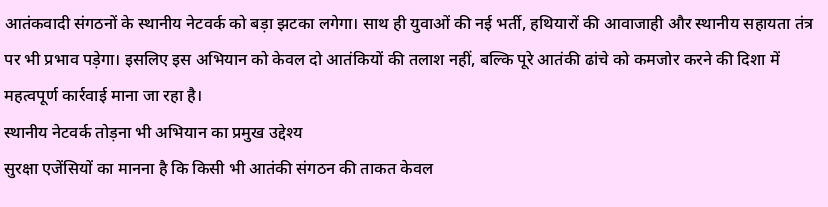आतंकवादी संगठनों के स्थानीय नेटवर्क को बड़ा झटका लगेगा। साथ ही युवाओं की नई भर्ती, हथियारों की आवाजाही और स्थानीय सहायता तंत्र पर भी प्रभाव पड़ेगा। इसलिए इस अभियान को केवल दो आतंकियों की तलाश नहीं, बल्कि पूरे आतंकी ढांचे को कमजोर करने की दिशा में महत्वपूर्ण कार्रवाई माना जा रहा है।
स्थानीय नेटवर्क तोड़ना भी अभियान का प्रमुख उद्देश्य
सुरक्षा एजेंसियों का मानना है कि किसी भी आतंकी संगठन की ताकत केवल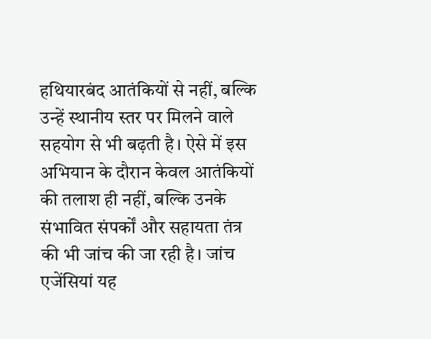हथियारबंद आतंकियों से नहीं, बल्कि उन्हें स्थानीय स्तर पर मिलने वाले सहयोग से भी बढ़ती है। ऐसे में इस अभियान के दौरान केवल आतंकियों की तलाश ही नहीं, बल्कि उनके संभावित संपर्कों और सहायता तंत्र की भी जांच की जा रही है। जांच एजेंसियां यह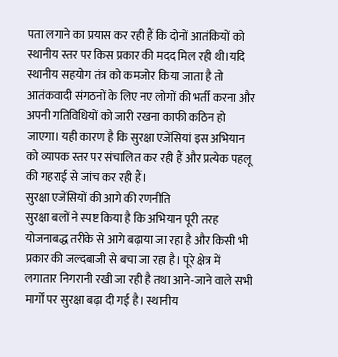पता लगाने का प्रयास कर रही हैं कि दोनों आतंकियों को स्थानीय स्तर पर किस प्रकार की मदद मिल रही थी।यदि स्थानीय सहयोग तंत्र को कमजोर किया जाता है तो आतंकवादी संगठनों के लिए नए लोगों की भर्ती करना और अपनी गतिविधियों को जारी रखना काफी कठिन हो जाएगा। यही कारण है कि सुरक्षा एजेंसियां इस अभियान को व्यापक स्तर पर संचालित कर रही हैं और प्रत्येक पहलू की गहराई से जांच कर रही हैं।
सुरक्षा एजेंसियों की आगे की रणनीति
सुरक्षा बलों ने स्पष्ट किया है कि अभियान पूरी तरह योजनाबद्ध तरीके से आगे बढ़ाया जा रहा है और किसी भी प्रकार की जल्दबाजी से बचा जा रहा है। पूरे क्षेत्र में लगातार निगरानी रखी जा रही है तथा आने-जाने वाले सभी मार्गों पर सुरक्षा बढ़ा दी गई है। स्थानीय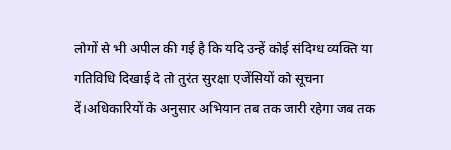लोगों से भी अपील की गई है कि यदि उन्हें कोई संदिग्ध व्यक्ति या गतिविधि दिखाई दे तो तुरंत सुरक्षा एजेंसियों को सूचना दें।अधिकारियों के अनुसार अभियान तब तक जारी रहेगा जब तक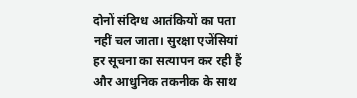दोनों संदिग्ध आतंकियों का पता नहीं चल जाता। सुरक्षा एजेंसियां हर सूचना का सत्यापन कर रही हैं और आधुनिक तकनीक के साथ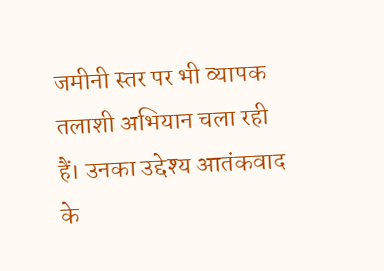जमीनी स्तर पर भी व्यापक तलाशी अभियान चला रही हैं। उनका उद्देश्य आतंकवाद के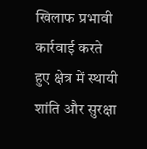खिलाफ प्रभावी कार्रवाई करते हुए क्षेत्र में स्थायी शांति और सुरक्षा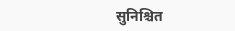सुनिश्चित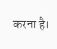करना है।